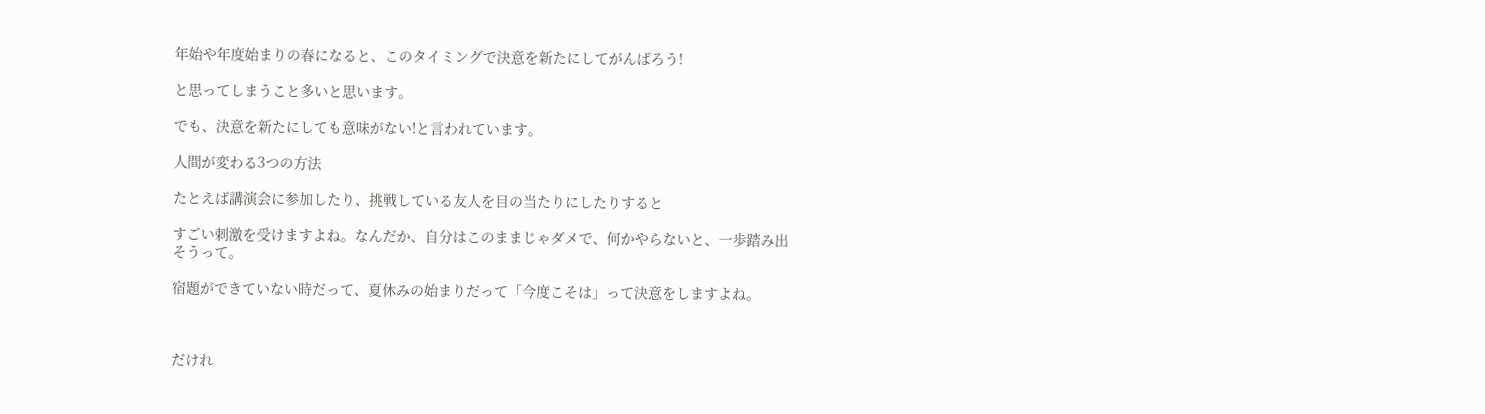年始や年度始まりの春になると、このタイミングで決意を新たにしてがんばろう!

と思ってしまうこと多いと思います。

でも、決意を新たにしても意味がない!と言われています。

人間が変わる3つの方法

たとえば講演会に参加したり、挑戦している友人を目の当たりにしたりすると

すごい刺激を受けますよね。なんだか、自分はこのままじゃダメで、何かやらないと、一歩踏み出そうって。

宿題ができていない時だって、夏休みの始まりだって「今度こそは」って決意をしますよね。



だけれ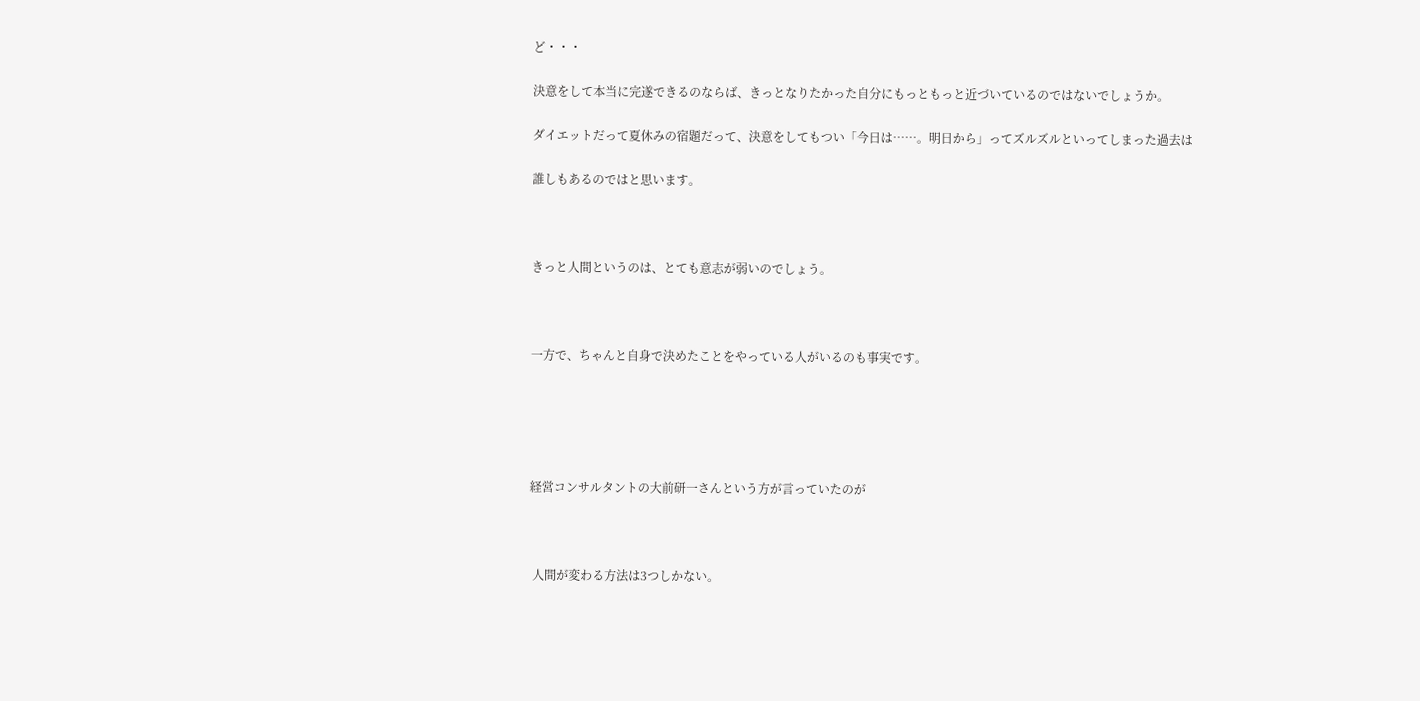ど・・・

決意をして本当に完遂できるのならば、きっとなりたかった自分にもっともっと近づいているのではないでしょうか。

ダイエットだって夏休みの宿題だって、決意をしてもつい「今日は……。明日から」ってズルズルといってしまった過去は

誰しもあるのではと思います。



きっと人間というのは、とても意志が弱いのでしょう。



一方で、ちゃんと自身で決めたことをやっている人がいるのも事実です。





経営コンサルタントの大前研一さんという方が言っていたのが



 人間が変わる方法は3つしかない。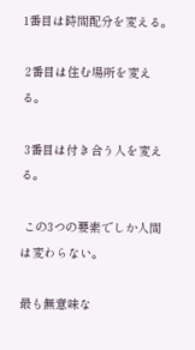1番目は時間配分を変える。

 2番目は住む場所を変える。

 3番目は付き合う人を変える。

 この3つの要素でしか人間は変わらない。

最も無意味な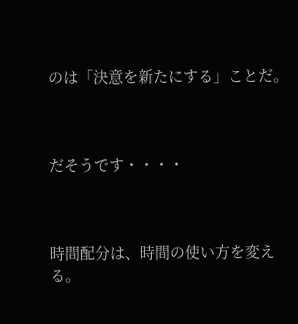のは「決意を新たにする」ことだ。



だそうです・・・・



時間配分は、時間の使い方を変える。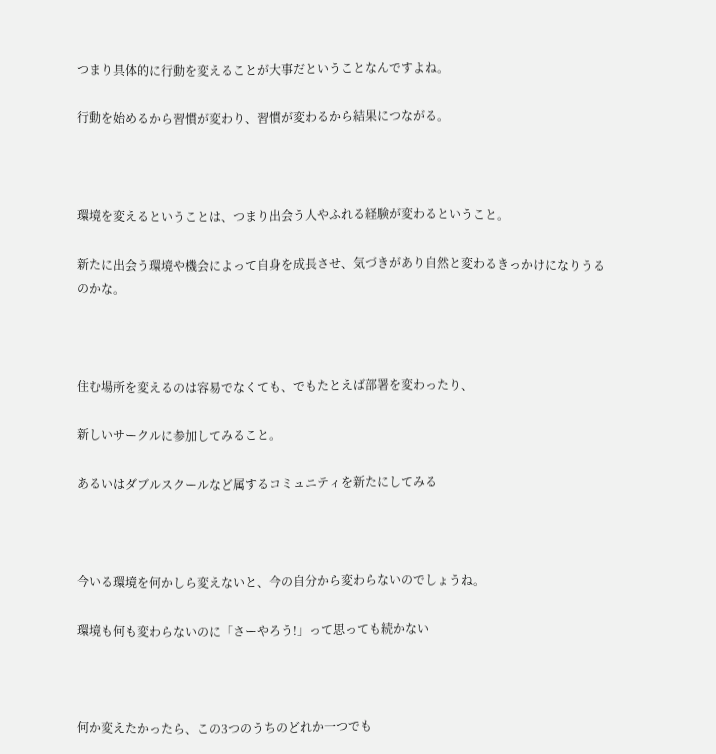つまり具体的に行動を変えることが大事だということなんですよね。

行動を始めるから習慣が変わり、習慣が変わるから結果につながる。



環境を変えるということは、つまり出会う人やふれる経験が変わるということ。

新たに出会う環境や機会によって自身を成長させ、気づきがあり自然と変わるきっかけになりうるのかな。



住む場所を変えるのは容易でなくても、でもたとえば部署を変わったり、

新しいサークルに参加してみること。

あるいはダブルスクールなど属するコミュニティを新たにしてみる



今いる環境を何かしら変えないと、今の自分から変わらないのでしょうね。

環境も何も変わらないのに「さーやろう!」って思っても続かない



何か変えたかったら、この3つのうちのどれか一つでも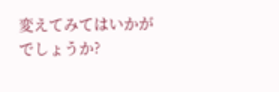変えてみてはいかがでしょうか?